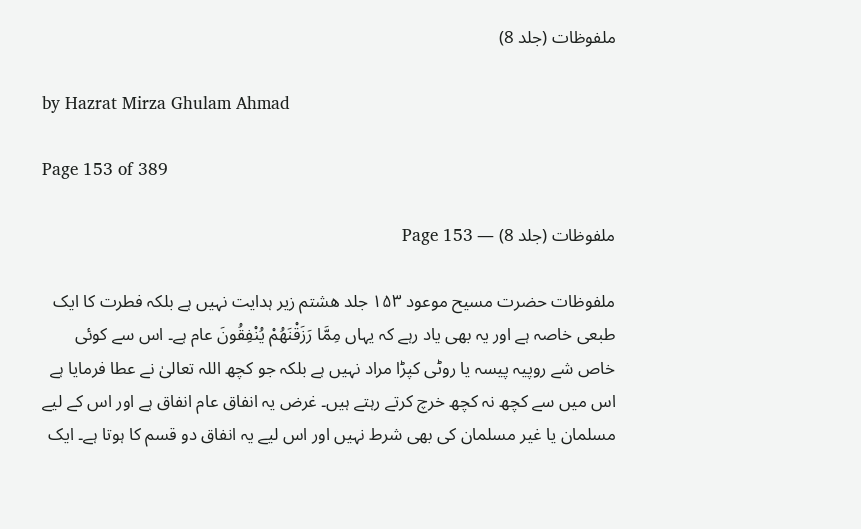ملفوظات (جلد 8)

by Hazrat Mirza Ghulam Ahmad

Page 153 of 389

ملفوظات (جلد 8) — Page 153

ملفوظات حضرت مسیح موعود ۱۵۳ جلد هشتم زیر ہدایت نہیں ہے بلکہ فطرت کا ایک طبعی خاصہ ہے اور یہ بھی یاد رہے کہ یہاں مِمَّا رَزَقْنَهُمْ يُنْفِقُونَ عام ہے۔ اس سے کوئی خاص شے روپیہ پیسہ یا روٹی کپڑا مراد نہیں ہے بلکہ جو کچھ اللہ تعالیٰ نے عطا فرمایا ہے اس میں سے کچھ نہ کچھ خرچ کرتے رہتے ہیں۔ غرض یہ انفاق عام انفاق ہے اور اس کے لیے مسلمان یا غیر مسلمان کی بھی شرط نہیں اور اس لیے یہ انفاق دو قسم کا ہوتا ہے۔ ایک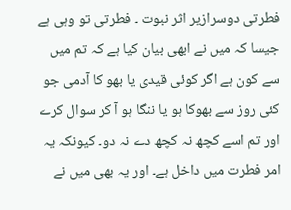فطرتی دوسرازیر اثر نبوت ۔ فطرتی تو وہی ہے جیسا کہ میں نے ابھی بیان کیا ہے کہ تم میں سے کون ہے اگر کوئی قیدی یا بھو کا آدمی جو کئی روز سے بھوکا ہو یا ننگا ہو آ کر سوال کرے اور تم اسے کچھ نہ کچھ دے نہ دو۔ کیونکہ یہ امر فطرت میں داخل ہے۔ اور یہ بھی میں نے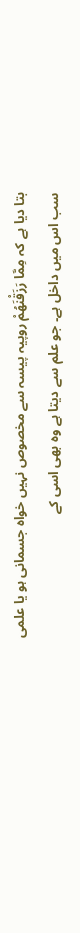بتا دیا ہے کہ مِمَّا رَزَقْنَهُمْ روپیہ پیسہ سے مخصوص نہیں خواہ جسمانی ہو یا علمی سب اس میں داخل ہے۔ جو علم سے دیتا ہے وہ بھی اسی کے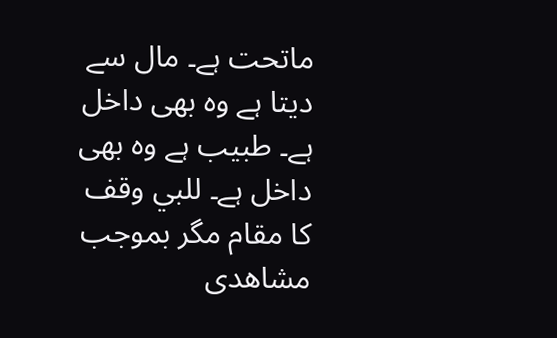ماتحت ہے۔ مال سے دیتا ہے وہ بھی داخل ہے۔ طبیب ہے وہ بھی داخل ہے۔ للبي وقف کا مقام مگر بموجب مشاهدی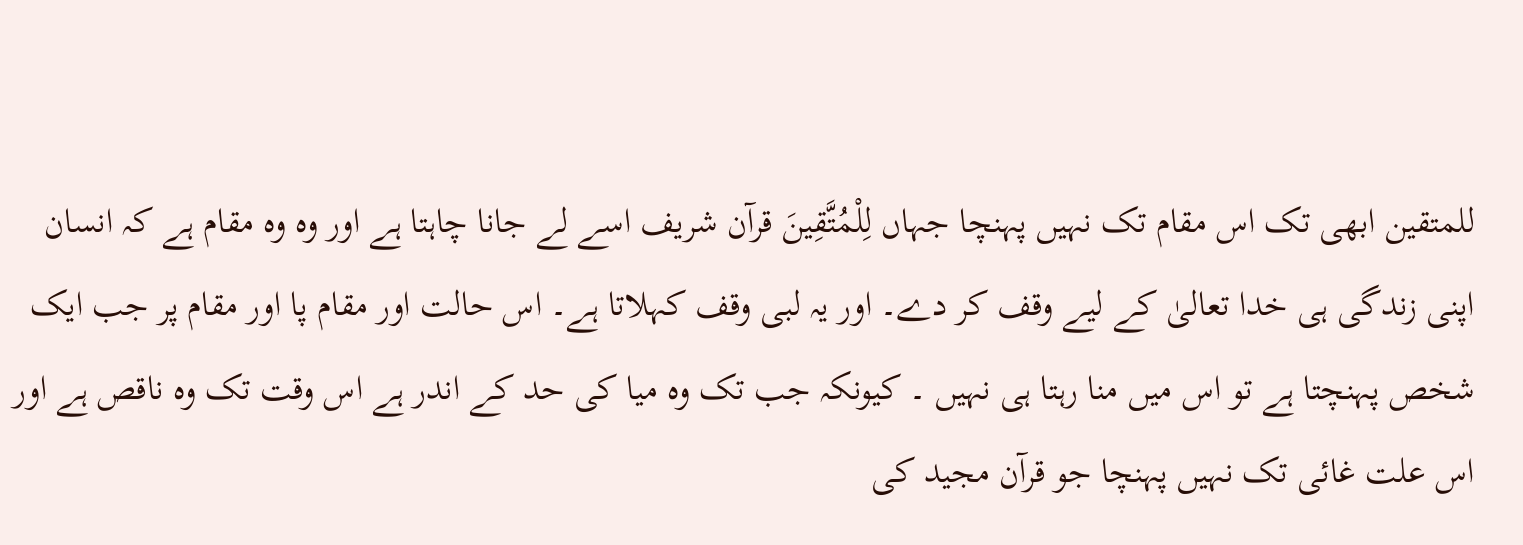للمتقین ابھی تک اس مقام تک نہیں پہنچا جہاں لِلْمُتَّقِينَ قرآن شریف اسے لے جانا چاہتا ہے اور وہ وہ مقام ہے کہ انسان اپنی زندگی ہی خدا تعالیٰ کے لیے وقف کر دے۔ اور یہ لبی وقف کہلاتا ہے۔ اس حالت اور مقام پا اور مقام پر جب ایک شخص پہنچتا ہے تو اس میں منا رہتا ہی نہیں ۔ کیونکہ جب تک وہ میا کی حد کے اندر ہے اس وقت تک وہ ناقص ہے اور اس علت غائی تک نہیں پہنچا جو قرآن مجید کی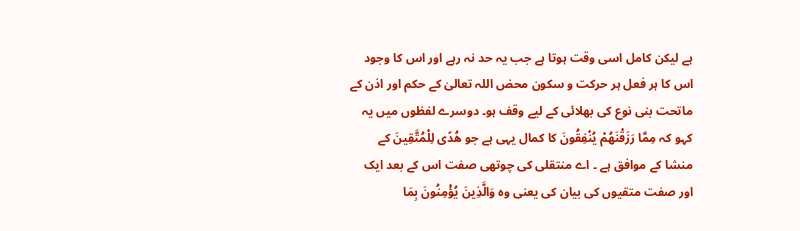ہے لیکن کامل اسی وقت ہوتا ہے جب یہ حد نہ رہے اور اس کا وجود اس کا ہر فعل ہر حرکت و سکون محض اللہ تعالیٰ کے حکم اور اذن کے ماتحت بنی نوع کی بھلائی کے لیے وقف ہو۔ دوسرے لفظوں میں یہ کہو کہ مِمَّا رَزَقْنَهُمْ يُنْفِقُونَ کا کمال یہی ہے جو هُدًى لِلْمُتَّقِينَ کے منشا کے موافق ہے ۔ اے منتقلی کی چوتھی صفت اس کے بعد ایک اور صفت متقیوں کی بیان کی یعنی وہ وَالَّذِینَ يُؤْمِنُونَ بِمَا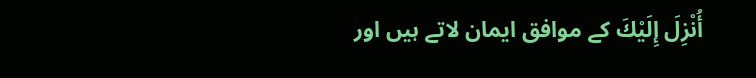أُنْزِلَ إِلَيْكَ كے موافق ایمان لاتے ہیں اور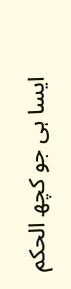ایسا ہی جو کچھ الحکم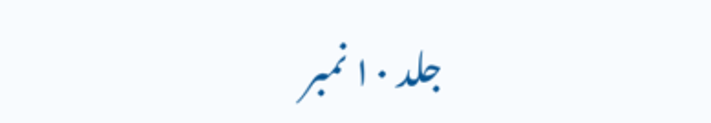جلد ۱۰ نمبر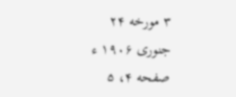۳ مورخه ۲۴ جنوری ۱۹۰۶ ء صفحه ۴، ۵